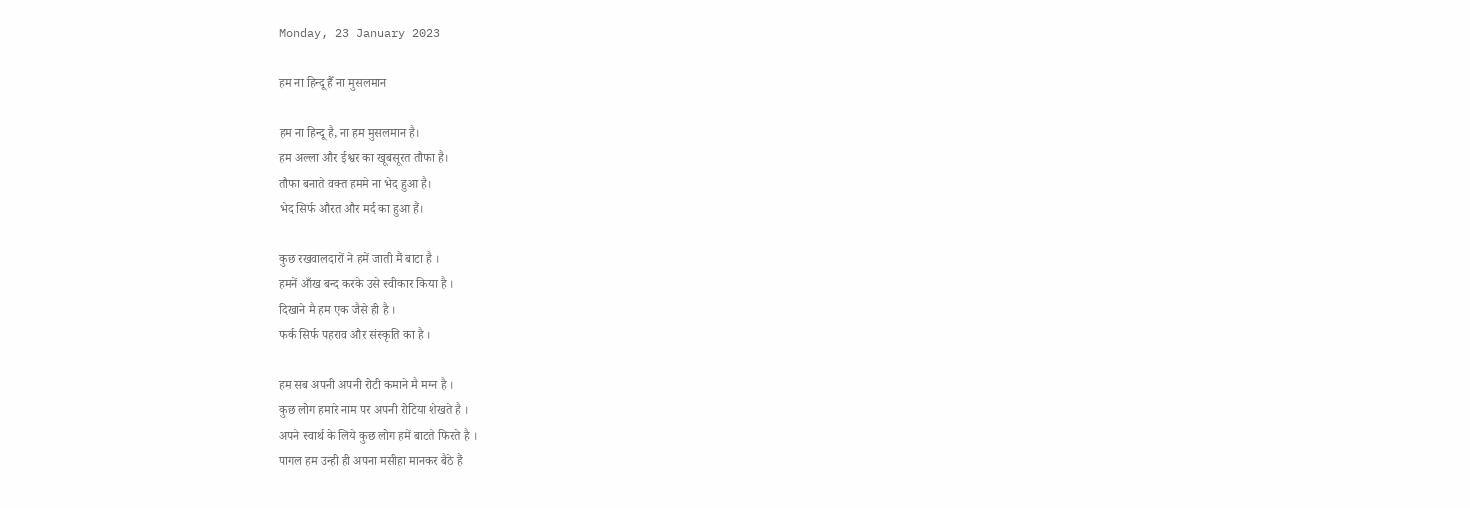Monday, 23 January 2023

हम ना हिन्दू हैँ ना मुसलमान

हम ना हिन्दू है, ना हम मुसलमान है।
हम अल्ला और ईश्वर का खूबसूरत तौफा है।
तौफा बनाते वक्त हममे ना भेद हुआ है।
भेद सिर्फ औरत और मर्द का हुआ हैं।

कुछ रखवालदारों ने हमें जाती मैं बाटा है ।
हमनें आँख बन्द करके उसे स्वीकार किया है ।
दिखाने मै हम एक जैसे ही है ।
फर्क सिर्फ पहराव और संस्कृति का है ।

हम सब अपनी अपनी रोटी कमाने मै मग्न है ।
कुछ लोग हमारे नाम पर अपनी रोटिया शेखते है ।
अपने स्वार्थ के लिये कुछ लोग हमें बाटते फिरते है ।
पागल हम उन्ही ही अपना मसीहा मानकर बैठे हैं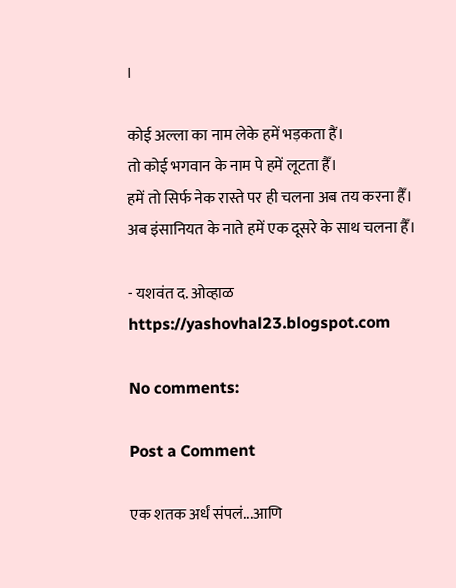।

कोई अल्ला का नाम लेके हमें भड़कता हैं।
तो कोई भगवान के नाम पे हमें लूटता हैँ।
हमें तो सिर्फ नेक रास्ते पर ही चलना अब तय करना हैँ।
अब इंसानियत के नाते हमें एक दूसरे के साथ चलना हैँ।

- यशवंत द. ओव्हाळ
https://yashovhal23.blogspot.com

No comments:

Post a Comment

एक शतक अर्धं संपलं...आणि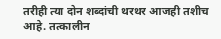तरीही त्या दोन शब्दांची थरथर आजही तशीच आहे. तत्कालीन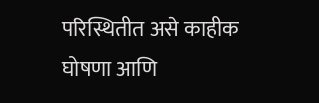परिस्थितीत असे काहीक घोषणा आणि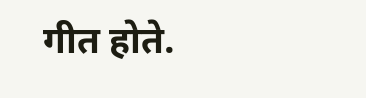गीत होते.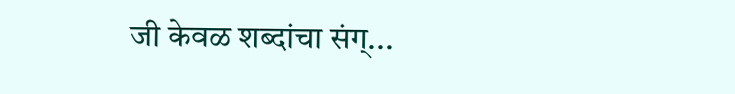जी केवळ शब्दांचा संग्...